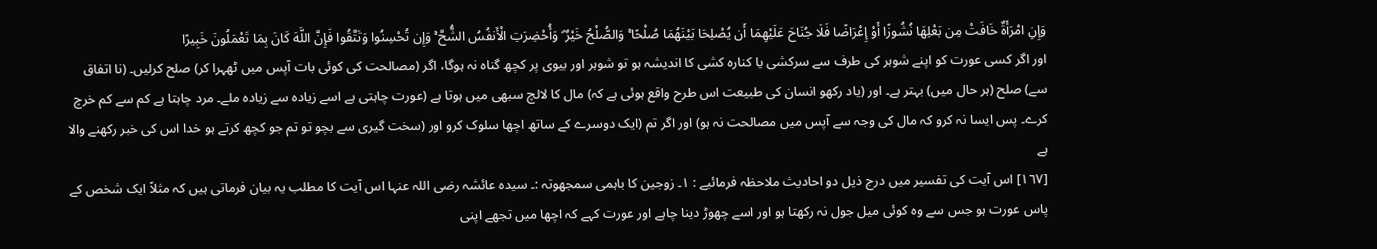وَإِنِ امْرَأَةٌ خَافَتْ مِن بَعْلِهَا نُشُوزًا أَوْ إِعْرَاضًا فَلَا جُنَاحَ عَلَيْهِمَا أَن يُصْلِحَا بَيْنَهُمَا صُلْحًا ۚ وَالصُّلْحُ خَيْرٌ ۗ وَأُحْضِرَتِ الْأَنفُسُ الشُّحَّ ۚ وَإِن تُحْسِنُوا وَتَتَّقُوا فَإِنَّ اللَّهَ كَانَ بِمَا تَعْمَلُونَ خَبِيرًا
اور اگر کسی عورت کو اپنے شوہر کی طرف سے سرکشی یا کنارہ کشی کا اندیشہ ہو تو شوہر اور بیوی پر کچھ گناہ نہ ہوگا، اگر (مصالحت کی کوئی بات آپس میں ٹھہرا کر) صلح کرلیں۔ (نا اتفاق سے) صلح (ہر حال میں) بہتر ہے۔ اور (یاد رکھو انسان کی طبیعت اس طرح واقع ہوئی ہے کہ) مال کا لالچ سبھی میں ہوتا ہے (عورت چاہتی ہے اسے زیادہ سے زیادہ ملے۔ مرد چاہتا ہے کم سے کم خرچ کرے۔ پس ایسا نہ کرو کہ مال کی وجہ سے آپس میں مصالحت نہ ہو) اور اگر تم (ایک دوسرے کے ساتھ اچھا سلوک کرو اور (سخت گیری سے بچو تو تم جو کچھ کرتے ہو خدا اس کی خبر رکھنے والا ہے
[١٦٧] اس آیت کی تفسیر میں درج ذیل دو احادیث ملاحظہ فرمائیے : ١۔ زوجین کا باہمی سمجھوتہ :۔ سیدہ عائشہ رضی اللہ عنہا اس آیت کا مطلب یہ بیان فرماتی ہیں کہ مثلاً ایک شخص کے پاس عورت ہو جس سے وہ کوئی میل جول نہ رکھتا ہو اور اسے چھوڑ دینا چاہے اور عورت کہے کہ اچھا میں تجھے اپنی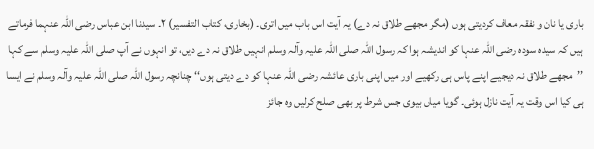باری یا نان و نفقہ معاف کردیتی ہوں (مگر مجھے طلاق نہ دے) یہ آیت اس باب میں اتری۔ (بخاری، کتاب التفسیر) ٢۔ سیدنا ابن عباس رضی اللہ عنہما فرماتے ہیں کہ سیدہ سودہ رضی اللہ عنہا کو اندیشہ ہوا کہ رسول اللہ صلی اللہ علیہ وآلہ وسلم انہیں طلاق نہ دے دیں، تو انہوں نے آپ صلی اللہ علیہ وسلم سے کہا ’’مجھے طلاق نہ دیجیے اپنے پاس ہی رکھیے اور میں اپنی باری عائشہ رضی اللہ عنہا کو دے دیتی ہوں‘‘ چنانچہ رسول اللہ صلی اللہ علیہ وآلہ وسلم نے ایسا ہی کیا اس وقت یہ آیت نازل ہوئی۔ گویا میاں بیوی جس شرط پر بھی صلح کرلیں وہ جائز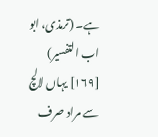ہے۔ (ترمذی، ابو اب التفسیر) [١٦٩] یہاں لالچ سے مراد صرف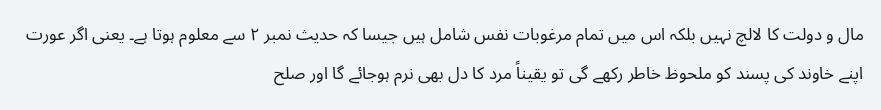مال و دولت کا لالچ نہیں بلکہ اس میں تمام مرغوبات نفس شامل ہیں جیسا کہ حدیث نمبر ٢ سے معلوم ہوتا ہے۔ یعنی اگر عورت اپنے خاوند کی پسند کو ملحوظ خاطر رکھے گی تو یقیناً مرد کا دل بھی نرم ہوجائے گا اور صلح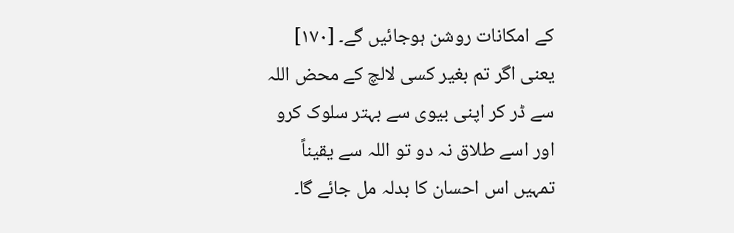کے امکانات روشن ہوجائیں گے۔ [١٧٠] یعنی اگر تم بغیر کسی لالچ کے محض اللہ سے ڈر کر اپنی بیوی سے بہتر سلوک کرو اور اسے طلاق نہ دو تو اللہ سے یقیناً تمہیں اس احسان کا بدلہ مل جائے گا۔